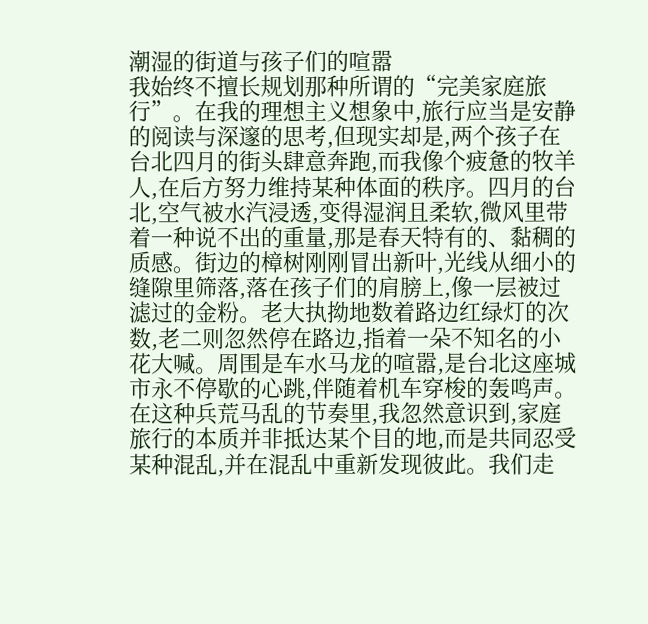潮湿的街道与孩子们的喧嚣
我始终不擅长规划那种所谓的“完美家庭旅行”。在我的理想主义想象中,旅行应当是安静的阅读与深邃的思考,但现实却是,两个孩子在台北四月的街头肆意奔跑,而我像个疲惫的牧羊人,在后方努力维持某种体面的秩序。四月的台北,空气被水汽浸透,变得湿润且柔软,微风里带着一种说不出的重量,那是春天特有的、黏稠的质感。街边的樟树刚刚冒出新叶,光线从细小的缝隙里筛落,落在孩子们的肩膀上,像一层被过滤过的金粉。老大执拗地数着路边红绿灯的次数,老二则忽然停在路边,指着一朵不知名的小花大喊。周围是车水马龙的喧嚣,是台北这座城市永不停歇的心跳,伴随着机车穿梭的轰鸣声。在这种兵荒马乱的节奏里,我忽然意识到,家庭旅行的本质并非抵达某个目的地,而是共同忍受某种混乱,并在混乱中重新发现彼此。我们走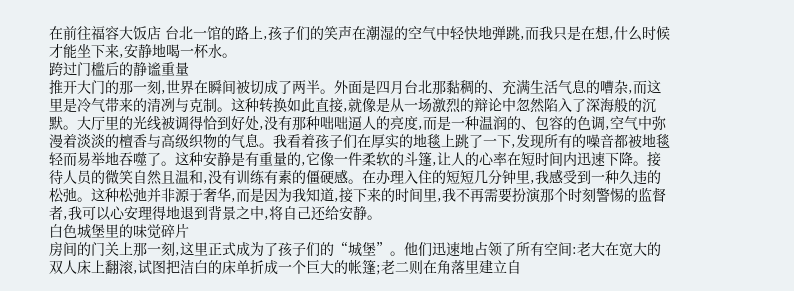在前往福容大饭店 台北一馆的路上,孩子们的笑声在潮湿的空气中轻快地弹跳,而我只是在想,什么时候才能坐下来,安静地喝一杯水。
跨过门槛后的静谧重量
推开大门的那一刻,世界在瞬间被切成了两半。外面是四月台北那黏稠的、充满生活气息的嘈杂,而这里是冷气带来的清冽与克制。这种转换如此直接,就像是从一场激烈的辩论中忽然陷入了深海般的沉默。大厅里的光线被调得恰到好处,没有那种咄咄逼人的亮度,而是一种温润的、包容的色调,空气中弥漫着淡淡的檀香与高级织物的气息。我看着孩子们在厚实的地毯上跳了一下,发现所有的噪音都被地毯轻而易举地吞噬了。这种安静是有重量的,它像一件柔软的斗篷,让人的心率在短时间内迅速下降。接待人员的微笑自然且温和,没有训练有素的僵硬感。在办理入住的短短几分钟里,我感受到一种久违的松弛。这种松弛并非源于奢华,而是因为我知道,接下来的时间里,我不再需要扮演那个时刻警惕的监督者,我可以心安理得地退到背景之中,将自己还给安静。
白色城堡里的味觉碎片
房间的门关上那一刻,这里正式成为了孩子们的“城堡”。他们迅速地占领了所有空间:老大在宽大的双人床上翻滚,试图把洁白的床单折成一个巨大的帐篷;老二则在角落里建立自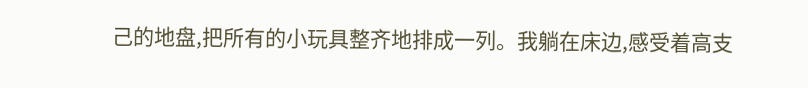己的地盘,把所有的小玩具整齐地排成一列。我躺在床边,感受着高支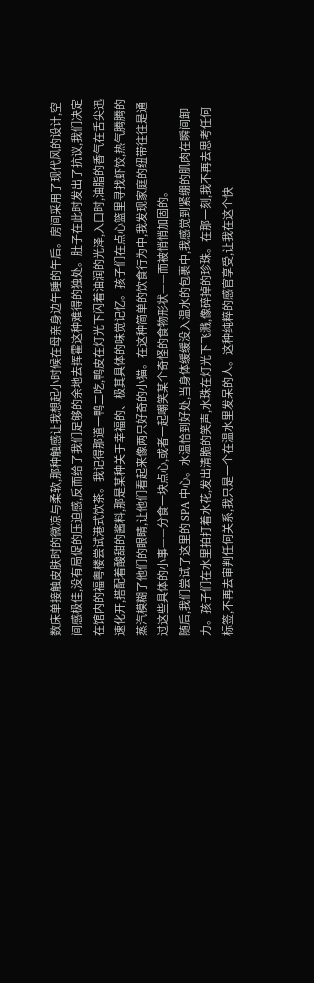数床单接触皮肤时的微凉与柔软,那种触感让我想起小时候在母亲身边午睡的午后。房间采用了现代风的设计,空间感极佳,没有局促的压迫感,反而给了我们足够的余地去挥霍这种难得的独处。肚子在此时发出了抗议,我们决定在馆内的福粤楼尝试港式饮茶。我记得那道一鸭二吃,鸭皮在灯光下闪着油润的光泽,入口时,油脂的香气在舌尖迅速化开,搭配着酸甜的酱料,那是某种关于幸福的、极其具体的味觉记忆。孩子们在点心篮里寻找虾饺,热气腾腾的蒸汽模糊了他们的眼睛,让他们看起来像两只好奇的小猫。在这种简单的饮食行为中,我发现家庭的纽带往往是通过这些具体的小事——分食一块点心,或者一起嘲笑某个奇怪的食物形状——而被悄悄加固的。
随后,我们尝试了这里的 SPA 中心。水温恰到好处,当身体缓缓没入温水的包裹中,我感觉到紧绷的肌肉在瞬间卸力。孩子们在水里拍打着水花,发出清脆的笑声,水珠在灯光下飞溅,像碎掉的珍珠。在那一刻,我不再去思考任何标签,不再去审判任何关系,我只是一个在温水里发呆的人。这种纯粹的感官享受,让我在这个快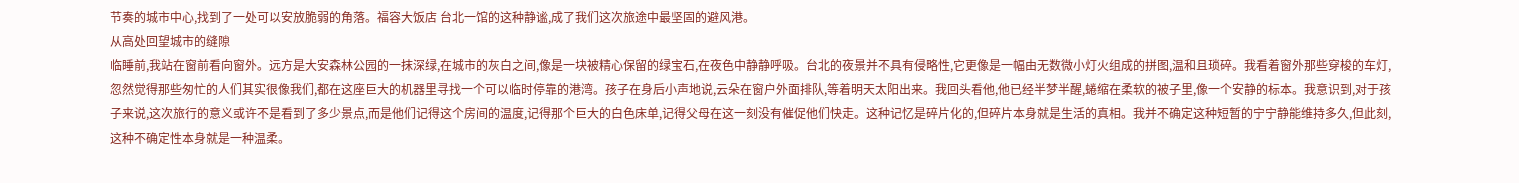节奏的城市中心,找到了一处可以安放脆弱的角落。福容大饭店 台北一馆的这种静谧,成了我们这次旅途中最坚固的避风港。
从高处回望城市的缝隙
临睡前,我站在窗前看向窗外。远方是大安森林公园的一抹深绿,在城市的灰白之间,像是一块被精心保留的绿宝石,在夜色中静静呼吸。台北的夜景并不具有侵略性,它更像是一幅由无数微小灯火组成的拼图,温和且琐碎。我看着窗外那些穿梭的车灯,忽然觉得那些匆忙的人们其实很像我们,都在这座巨大的机器里寻找一个可以临时停靠的港湾。孩子在身后小声地说,云朵在窗户外面排队,等着明天太阳出来。我回头看他,他已经半梦半醒,蜷缩在柔软的被子里,像一个安静的标本。我意识到,对于孩子来说,这次旅行的意义或许不是看到了多少景点,而是他们记得这个房间的温度,记得那个巨大的白色床单,记得父母在这一刻没有催促他们快走。这种记忆是碎片化的,但碎片本身就是生活的真相。我并不确定这种短暂的宁宁静能维持多久,但此刻,这种不确定性本身就是一种温柔。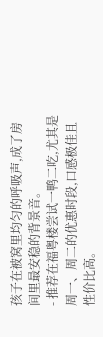孩子在被窝里均匀的呼吸声,成了房间里最安稳的背景音。
- 推荐在福粤楼尝试一鸭二吃,尤其是周一、周二的优惠时段,口感极佳且性价比高。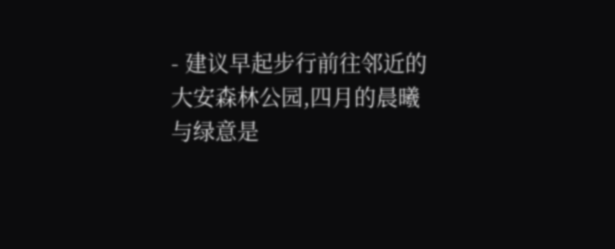- 建议早起步行前往邻近的大安森林公园,四月的晨曦与绿意是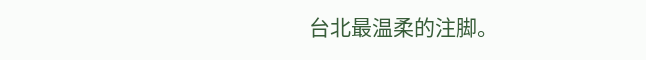台北最温柔的注脚。